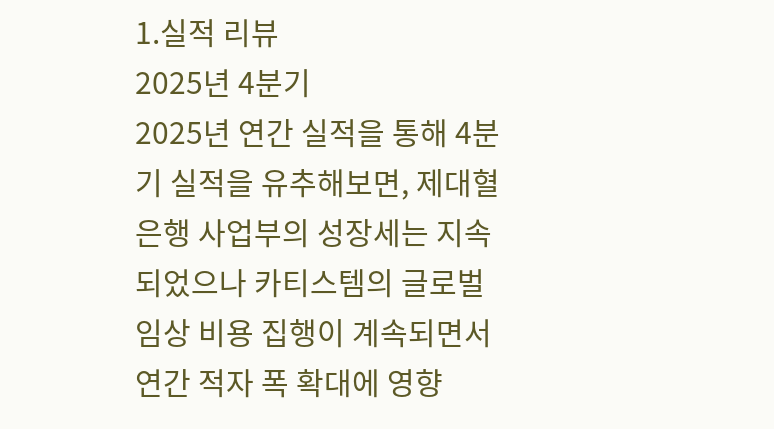1.실적 리뷰
2025년 4분기
2025년 연간 실적을 통해 4분기 실적을 유추해보면, 제대혈은행 사업부의 성장세는 지속되었으나 카티스템의 글로벌 임상 비용 집행이 계속되면서 연간 적자 폭 확대에 영향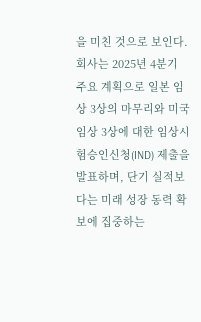을 미친 것으로 보인다.
회사는 2025년 4분기 주요 계획으로 일본 임상 3상의 마무리와 미국 임상 3상에 대한 임상시험승인신청(IND) 제출을 발표하며, 단기 실적보다는 미래 성장 동력 확보에 집중하는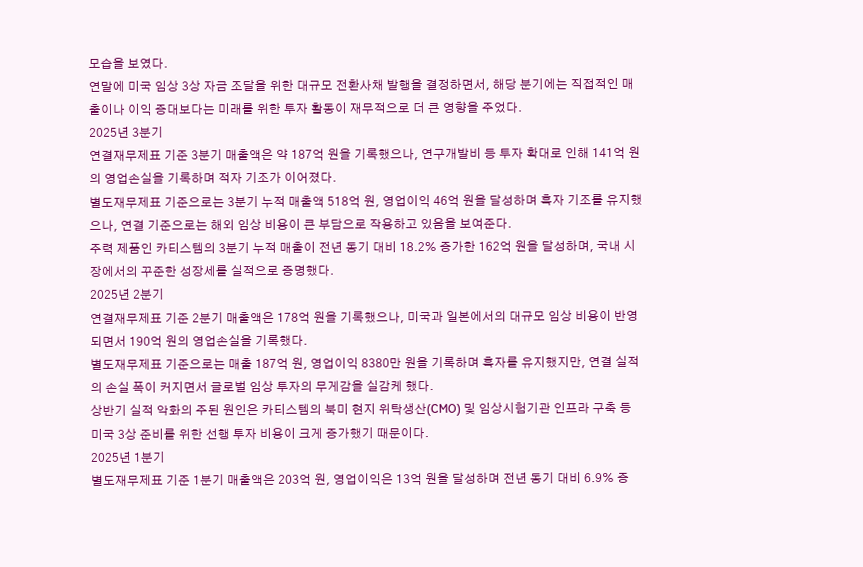모습을 보였다.
연말에 미국 임상 3상 자금 조달을 위한 대규모 전환사채 발행을 결정하면서, 해당 분기에는 직접적인 매출이나 이익 증대보다는 미래를 위한 투자 활동이 재무적으로 더 큰 영향을 주었다.
2025년 3분기
연결재무제표 기준 3분기 매출액은 약 187억 원을 기록했으나, 연구개발비 등 투자 확대로 인해 141억 원의 영업손실을 기록하며 적자 기조가 이어졌다.
별도재무제표 기준으로는 3분기 누적 매출액 518억 원, 영업이익 46억 원을 달성하며 흑자 기조를 유지했으나, 연결 기준으로는 해외 임상 비용이 큰 부담으로 작용하고 있음을 보여준다.
주력 제품인 카티스템의 3분기 누적 매출이 전년 동기 대비 18.2% 증가한 162억 원을 달성하며, 국내 시장에서의 꾸준한 성장세를 실적으로 증명했다.
2025년 2분기
연결재무제표 기준 2분기 매출액은 178억 원을 기록했으나, 미국과 일본에서의 대규모 임상 비용이 반영되면서 190억 원의 영업손실을 기록했다.
별도재무제표 기준으로는 매출 187억 원, 영업이익 8380만 원을 기록하며 흑자를 유지했지만, 연결 실적의 손실 폭이 커지면서 글로벌 임상 투자의 무게감을 실감케 했다.
상반기 실적 악화의 주된 원인은 카티스템의 북미 현지 위탁생산(CMO) 및 임상시험기관 인프라 구축 등 미국 3상 준비를 위한 선행 투자 비용이 크게 증가했기 때문이다.
2025년 1분기
별도재무제표 기준 1분기 매출액은 203억 원, 영업이익은 13억 원을 달성하며 전년 동기 대비 6.9% 증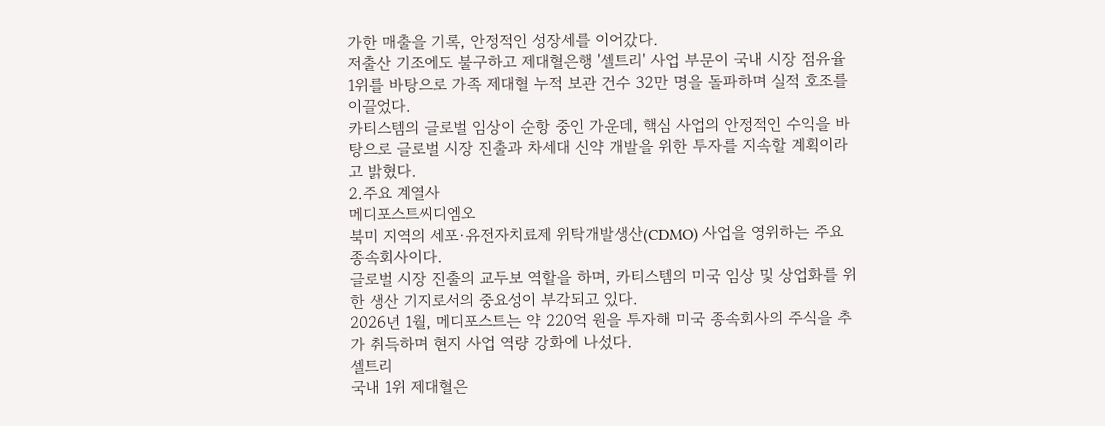가한 매출을 기록, 안정적인 성장세를 이어갔다.
저출산 기조에도 불구하고 제대혈은행 '셀트리' 사업 부문이 국내 시장 점유율 1위를 바탕으로 가족 제대혈 누적 보관 건수 32만 명을 돌파하며 실적 호조를 이끌었다.
카티스템의 글로벌 임상이 순항 중인 가운데, 핵심 사업의 안정적인 수익을 바탕으로 글로벌 시장 진출과 차세대 신약 개발을 위한 투자를 지속할 계획이라고 밝혔다.
2.주요 계열사
메디포스트씨디엠오
북미 지역의 세포·유전자치료제 위탁개발생산(CDMO) 사업을 영위하는 주요 종속회사이다.
글로벌 시장 진출의 교두보 역할을 하며, 카티스템의 미국 임상 및 상업화를 위한 생산 기지로서의 중요성이 부각되고 있다.
2026년 1월, 메디포스트는 약 220억 원을 투자해 미국 종속회사의 주식을 추가 취득하며 현지 사업 역량 강화에 나섰다.
셀트리
국내 1위 제대혈은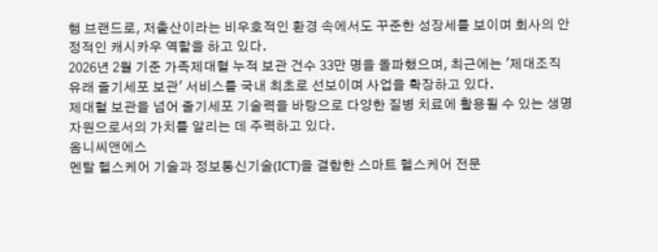행 브랜드로, 저출산이라는 비우호적인 환경 속에서도 꾸준한 성장세를 보이며 회사의 안정적인 캐시카우 역할을 하고 있다.
2026년 2월 기준 가족제대혈 누적 보관 건수 33만 명을 돌파했으며, 최근에는 '제대조직 유래 줄기세포 보관' 서비스를 국내 최초로 선보이며 사업을 확장하고 있다.
제대혈 보관을 넘어 줄기세포 기술력을 바탕으로 다양한 질병 치료에 활용될 수 있는 생명 자원으로서의 가치를 알리는 데 주력하고 있다.
옴니씨앤에스
멘탈 헬스케어 기술과 정보통신기술(ICT)을 결합한 스마트 헬스케어 전문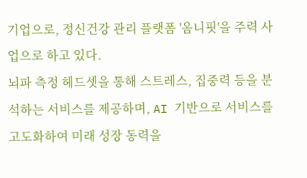기업으로, 정신건강 관리 플랫폼 '옴니핏'을 주력 사업으로 하고 있다.
뇌파 측정 헤드셋을 통해 스트레스, 집중력 등을 분석하는 서비스를 제공하며, AI 기반으로 서비스를 고도화하여 미래 성장 동력을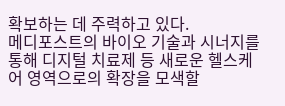확보하는 데 주력하고 있다.
메디포스트의 바이오 기술과 시너지를 통해 디지털 치료제 등 새로운 헬스케어 영역으로의 확장을 모색할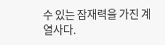수 있는 잠재력을 가진 계열사다.